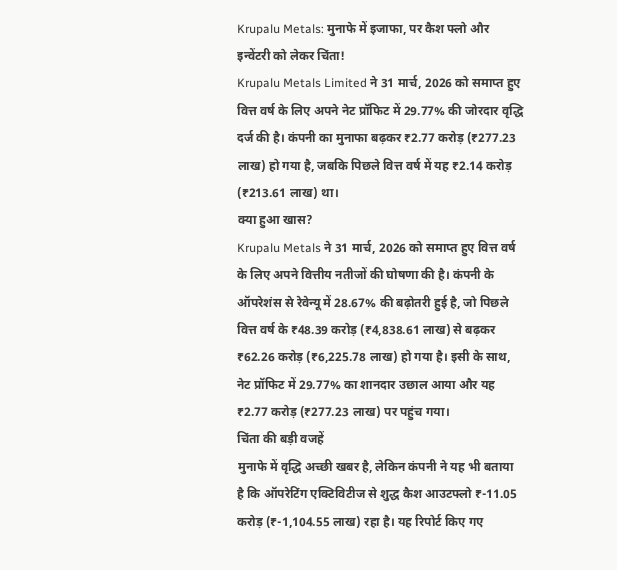Krupalu Metals: मुनाफे में इजाफा, पर कैश फ्लो और इन्वेंटरी को लेकर चिंता!
Krupalu Metals Limited ने 31 मार्च, 2026 को समाप्त हुए वित्त वर्ष के लिए अपने नेट प्रॉफिट में 29.77% की जोरदार वृद्धि दर्ज की है। कंपनी का मुनाफा बढ़कर ₹2.77 करोड़ (₹277.23 लाख) हो गया है, जबकि पिछले वित्त वर्ष में यह ₹2.14 करोड़ (₹213.61 लाख) था।
क्या हुआ खास?
Krupalu Metals ने 31 मार्च, 2026 को समाप्त हुए वित्त वर्ष के लिए अपने वित्तीय नतीजों की घोषणा की है। कंपनी के ऑपरेशंस से रेवेन्यू में 28.67% की बढ़ोतरी हुई है, जो पिछले वित्त वर्ष के ₹48.39 करोड़ (₹4,838.61 लाख) से बढ़कर ₹62.26 करोड़ (₹6,225.78 लाख) हो गया है। इसी के साथ, नेट प्रॉफिट में 29.77% का शानदार उछाल आया और यह ₹2.77 करोड़ (₹277.23 लाख) पर पहुंच गया।
चिंता की बड़ी वजहें
मुनाफे में वृद्धि अच्छी खबर है, लेकिन कंपनी ने यह भी बताया है कि ऑपरेटिंग एक्टिविटीज से शुद्ध कैश आउटफ्लो ₹-11.05 करोड़ (₹-1,104.55 लाख) रहा है। यह रिपोर्ट किए गए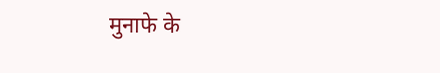मुनाफे के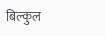बिल्कुल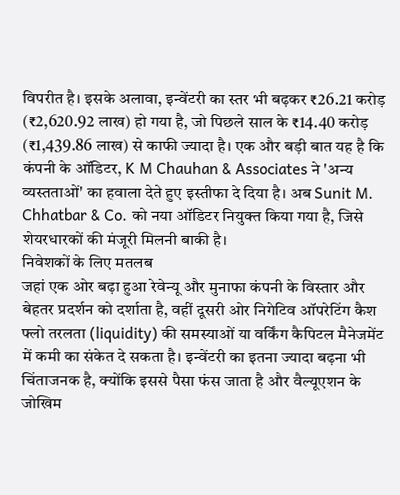विपरीत है। इसके अलावा, इन्वेंटरी का स्तर भी बढ़कर ₹26.21 करोड़ (₹2,620.92 लाख) हो गया है, जो पिछले साल के ₹14.40 करोड़ (₹1,439.86 लाख) से काफी ज्यादा है। एक और बड़ी बात यह है कि कंपनी के ऑडिटर, K M Chauhan & Associates ने 'अन्य व्यस्तताओं' का हवाला देते हुए इस्तीफा दे दिया है। अब Sunit M. Chhatbar & Co. को नया ऑडिटर नियुक्त किया गया है, जिसे शेयरधारकों की मंजूरी मिलनी बाकी है।
निवेशकों के लिए मतलब
जहां एक ओर बढ़ा हुआ रेवेन्यू और मुनाफा कंपनी के विस्तार और बेहतर प्रदर्शन को दर्शाता है, वहीं दूसरी ओर निगेटिव ऑपरेटिंग कैश फ्लो तरलता (liquidity) की समस्याओं या वर्किंग कैपिटल मैनेजमेंट में कमी का संकेत दे सकता है। इन्वेंटरी का इतना ज्यादा बढ़ना भी चिंताजनक है, क्योंकि इससे पैसा फंस जाता है और वैल्यूएशन के जोखिम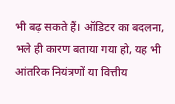भी बढ़ सकते हैं। ऑडिटर का बदलना, भले ही कारण बताया गया हो, यह भी आंतरिक नियंत्रणों या वित्तीय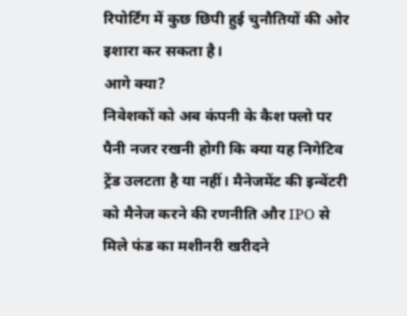रिपोर्टिंग में कुछ छिपी हुई चुनौतियों की ओर इशारा कर सकता है।
आगे क्या?
निवेशकों को अब कंपनी के कैश फ्लो पर पैनी नजर रखनी होगी कि क्या यह निगेटिव ट्रेंड उलटता है या नहीं। मैनेजमेंट की इन्वेंटरी को मैनेज करने की रणनीति और IPO से मिले फंड का मशीनरी खरीदने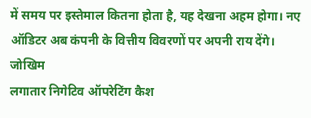में समय पर इस्तेमाल कितना होता है, यह देखना अहम होगा। नए ऑडिटर अब कंपनी के वित्तीय विवरणों पर अपनी राय देंगे।
जोखिम
लगातार निगेटिव ऑपरेटिंग कैश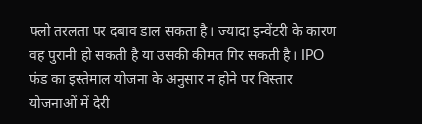फ्लो तरलता पर दबाव डाल सकता है। ज्यादा इन्वेंटरी के कारण वह पुरानी हो सकती है या उसकी कीमत गिर सकती है। IPO फंड का इस्तेमाल योजना के अनुसार न होने पर विस्तार योजनाओं में देरी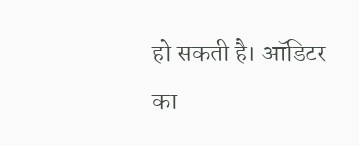हो सकती है। ऑडिटर का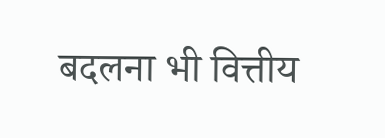बदलना भी वित्तीय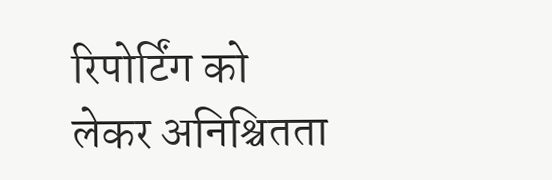रिपोर्टिंग को लेकर अनिश्चितता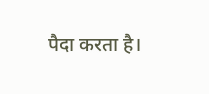पैदा करता है।